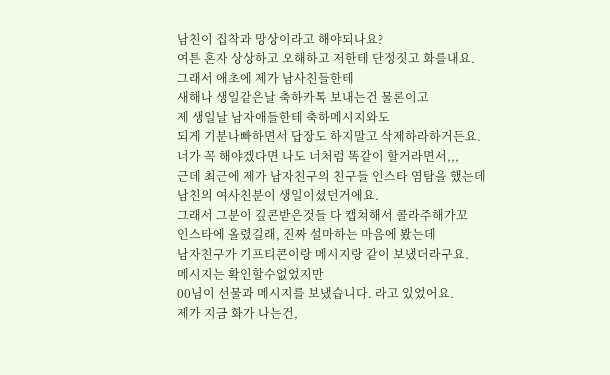남친이 집착과 망상이라고 해야되나요?
여튼 혼자 상상하고 오해하고 저한테 단정짓고 화를내요.
그래서 애초에 제가 남사친들한테
새해나 생일같은날 축하카톡 보내는건 물론이고
제 생일날 남자애들한테 축하메시지와도
되게 기분나빠하면서 답장도 하지말고 삭제하라하거든요.
너가 꼭 해야겠다면 나도 너처럼 똑같이 할거라면서,,,
근데 최근에 제가 남자친구의 친구들 인스타 염탐을 했는데
남친의 여사친분이 생일이셨던거에요.
그래서 그분이 깊콘받은것들 다 캡쳐해서 콜라주해가꼬
인스타에 올렸길래, 진짜 설마하는 마음에 봤는데
남자친구가 기프티콘이랑 메시지랑 같이 보냈더라구요.
메시지는 확인할수없었지만
00님이 선물과 메시지를 보냈습니다. 라고 있었어요.
제가 지금 화가 나는건,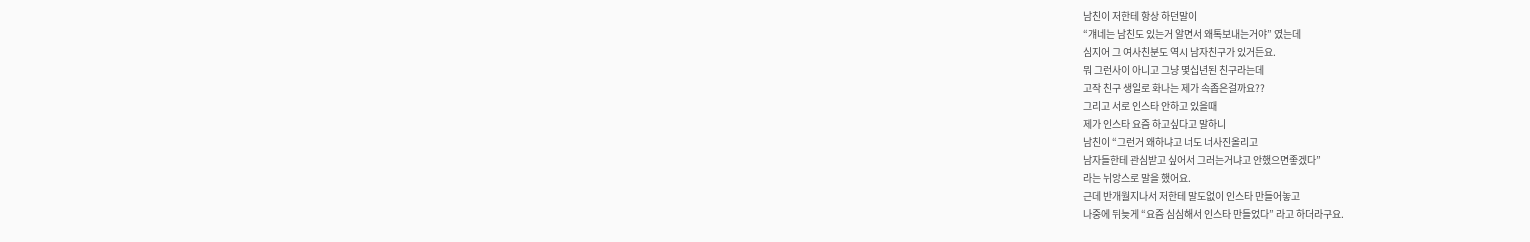남친이 저한테 항상 하던말이
“걔네는 남친도 있는거 알면서 왜톡보내는거야” 였는데
심지어 그 여사친분도 역시 남자친구가 있거든요.
뭐 그런사이 아니고 그냥 몇십년된 친구라는데
고작 친구 생일로 화나는 제가 속좁은걸까요??
그리고 서로 인스타 안하고 있을때
제가 인스타 요즘 하고싶다고 말하니
남친이 “그런거 왜하냐고 너도 너사진올리고
남자들한테 관심받고 싶어서 그러는거냐고 안했으면좋겠다”
라는 뉘앙스로 말을 했어요.
근데 반개월지나서 저한테 말도없이 인스타 만들어놓고
나중에 뒤늦게 “요즘 심심해서 인스타 만들었다” 라고 하더라구요.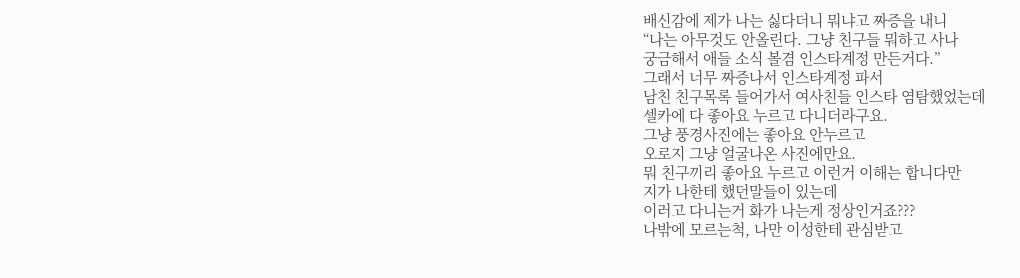배신감에 제가 나는 싫다더니 뭐냐고 짜증을 내니
“나는 아무것도 안올린다. 그냥 친구들 뭐하고 사나
궁금해서 애들 소식 볼겸 인스타계정 만든거다.”
그래서 너무 짜증나서 인스타계정 파서
남친 친구목록 들어가서 여사친들 인스타 염탐했었는데
셀카에 다 좋아요 누르고 다니더라구요.
그냥 풍경사진에는 좋아요 안누르고
오로지 그냥 얼굴나온 사진에만요.
뭐 친구끼리 좋아요 누르고 이런거 이해는 합니다만
지가 나한테 했던말들이 있는데
이러고 다니는거 화가 나는게 정상인거죠???
나밖에 모르는척, 나만 이성한테 관심받고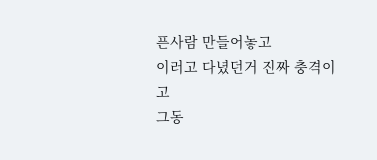픈사람 만들어놓고
이러고 다녔던거 진짜 충격이고
그동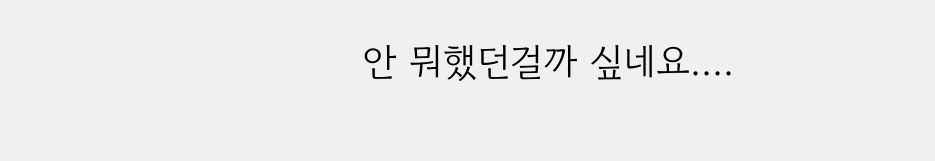안 뭐했던걸까 싶네요....